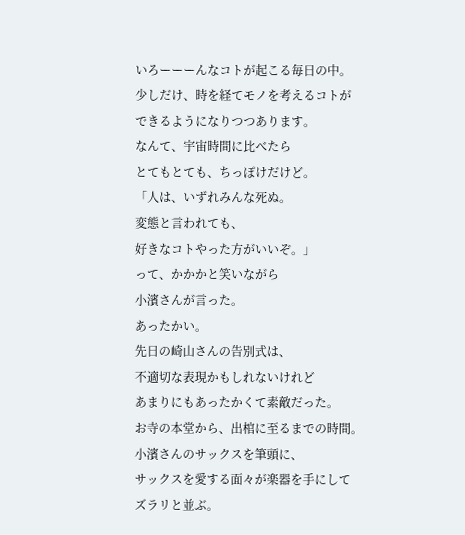いろーーーんなコトが起こる毎日の中。
少しだけ、時を経てモノを考えるコトが
できるようになりつつあります。
なんて、宇宙時間に比べたら
とてもとても、ちっぽけだけど。
「人は、いずれみんな死ぬ。
変態と言われても、
好きなコトやった方がいいぞ。」
って、かかかと笑いながら
小濱さんが言った。
あったかい。
先日の崎山さんの告別式は、
不適切な表現かもしれないけれど
あまりにもあったかくて素敵だった。
お寺の本堂から、出棺に至るまでの時間。
小濱さんのサックスを筆頭に、
サックスを愛する面々が楽器を手にして
ズラリと並ぶ。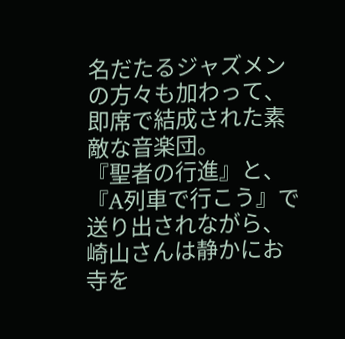名だたるジャズメンの方々も加わって、
即席で結成された素敵な音楽団。
『聖者の行進』と、『A列車で行こう』で
送り出されながら、崎山さんは静かにお寺を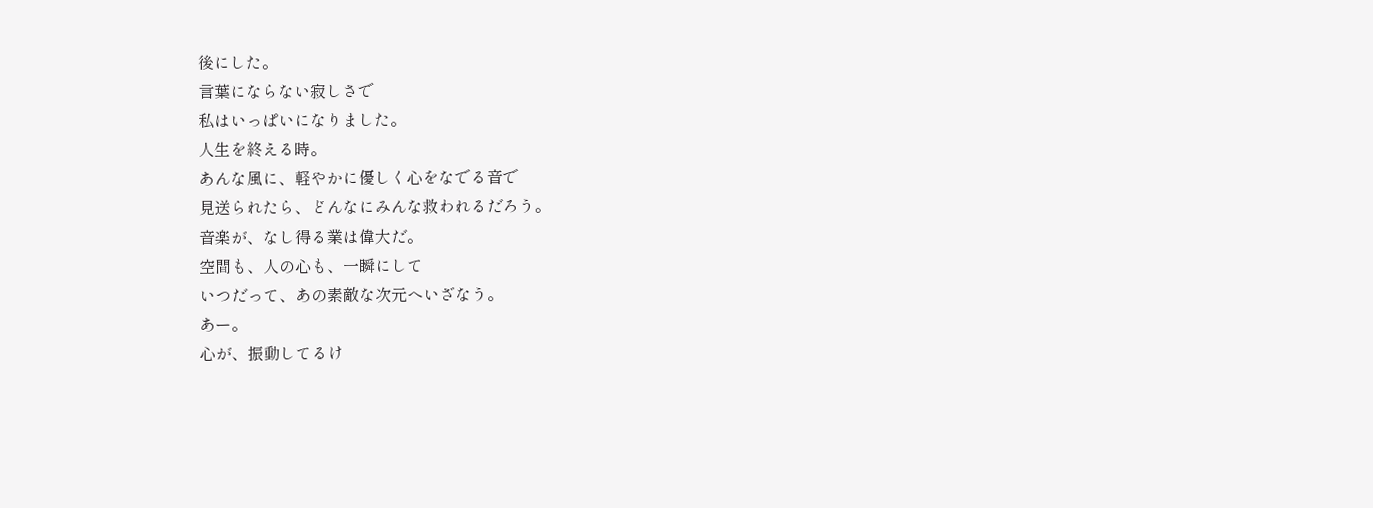後にした。
言葉にならない寂しさで
私はいっぱいになりました。
人生を終える時。
あんな風に、軽やかに優しく心をなでる音で
見送られたら、どんなにみんな救われるだろう。
音楽が、なし得る業は偉大だ。
空間も、人の心も、一瞬にして
いつだって、あの素敵な次元へいざなう。
あー。
心が、振動してるけ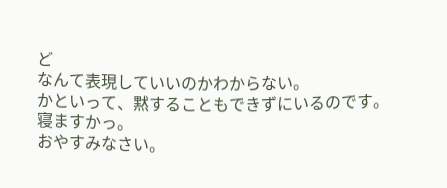ど
なんて表現していいのかわからない。
かといって、黙することもできずにいるのです。
寝ますかっ。
おやすみなさい。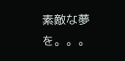素敵な夢を。。。